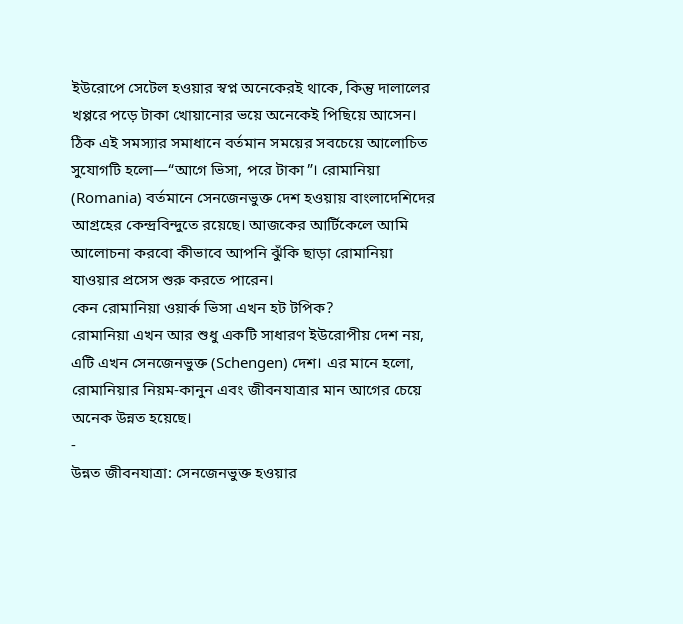ইউরোপে সেটেল হওয়ার স্বপ্ন অনেকেরই থাকে, কিন্তু দালালের খপ্পরে পড়ে টাকা খোয়ানোর ভয়ে অনেকেই পিছিয়ে আসেন। ঠিক এই সমস্যার সমাধানে বর্তমান সময়ের সবচেয়ে আলোচিত সুযোগটি হলো—“আগে ভিসা, পরে টাকা”। রোমানিয়া (Romania) বর্তমানে সেনজেনভুক্ত দেশ হওয়ায় বাংলাদেশিদের আগ্রহের কেন্দ্রবিন্দুতে রয়েছে। আজকের আর্টিকেলে আমি আলোচনা করবো কীভাবে আপনি ঝুঁকি ছাড়া রোমানিয়া যাওয়ার প্রসেস শুরু করতে পারেন।
কেন রোমানিয়া ওয়ার্ক ভিসা এখন হট টপিক?
রোমানিয়া এখন আর শুধু একটি সাধারণ ইউরোপীয় দেশ নয়, এটি এখন সেনজেনভুক্ত (Schengen) দেশ। এর মানে হলো, রোমানিয়ার নিয়ম-কানুন এবং জীবনযাত্রার মান আগের চেয়ে অনেক উন্নত হয়েছে।
-
উন্নত জীবনযাত্রা: সেনজেনভুক্ত হওয়ার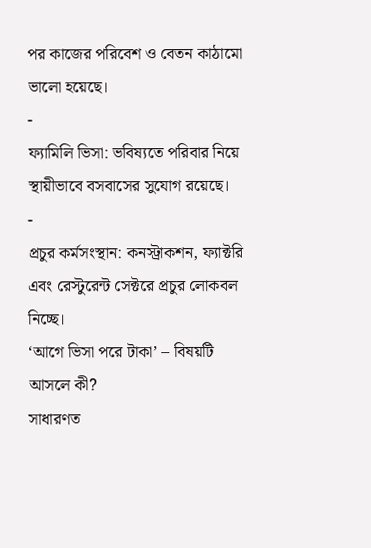পর কাজের পরিবেশ ও বেতন কাঠামো ভালো হয়েছে।
-
ফ্যামিলি ভিসা: ভবিষ্যতে পরিবার নিয়ে স্থায়ীভাবে বসবাসের সুযোগ রয়েছে।
-
প্রচুর কর্মসংস্থান: কনস্ট্রাকশন, ফ্যাক্টরি এবং রেস্টুরেন্ট সেক্টরে প্রচুর লোকবল নিচ্ছে।
‘আগে ভিসা পরে টাকা’ – বিষয়টি আসলে কী?
সাধারণত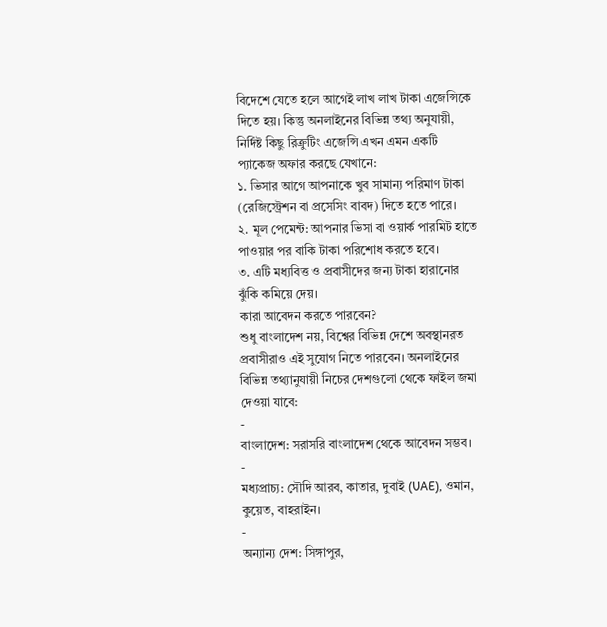বিদেশে যেতে হলে আগেই লাখ লাখ টাকা এজেন্সিকে দিতে হয়। কিন্তু অনলাইনের বিভিন্ন তথ্য অনুযায়ী, নির্দিষ্ট কিছু রিক্রুটিং এজেন্সি এখন এমন একটি প্যাকেজ অফার করছে যেখানে:
১. ভিসার আগে আপনাকে খুব সামান্য পরিমাণ টাকা (রেজিস্ট্রেশন বা প্রসেসিং বাবদ) দিতে হতে পারে।
২. মূল পেমেন্ট: আপনার ভিসা বা ওয়ার্ক পারমিট হাতে পাওয়ার পর বাকি টাকা পরিশোধ করতে হবে।
৩. এটি মধ্যবিত্ত ও প্রবাসীদের জন্য টাকা হারানোর ঝুঁকি কমিয়ে দেয়।
কারা আবেদন করতে পারবেন?
শুধু বাংলাদেশ নয়, বিশ্বের বিভিন্ন দেশে অবস্থানরত প্রবাসীরাও এই সুযোগ নিতে পারবেন। অনলাইনের বিভিন্ন তথ্যানুযায়ী নিচের দেশগুলো থেকে ফাইল জমা দেওয়া যাবে:
-
বাংলাদেশ: সরাসরি বাংলাদেশ থেকে আবেদন সম্ভব।
-
মধ্যপ্রাচ্য: সৌদি আরব, কাতার, দুবাই (UAE), ওমান, কুয়েত, বাহরাইন।
-
অন্যান্য দেশ: সিঙ্গাপুর,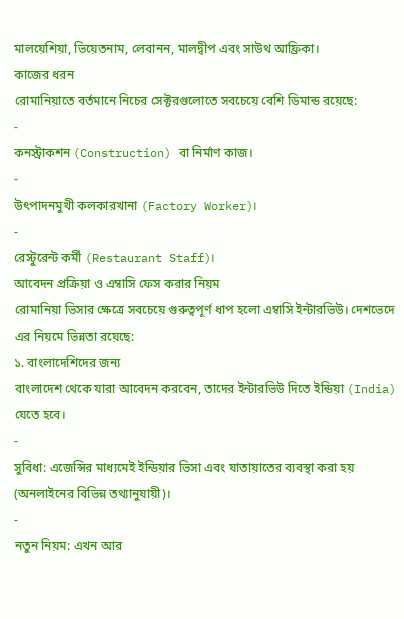মালয়েশিয়া, ভিয়েতনাম, লেবানন, মালদ্বীপ এবং সাউথ আফ্রিকা।
কাজের ধরন
রোমানিয়াতে বর্তমানে নিচের সেক্টরগুলোতে সবচেয়ে বেশি ডিমান্ড রয়েছে:
-
কনস্ট্রাকশন (Construction) বা নির্মাণ কাজ।
-
উৎপাদনমুখী কলকারখানা (Factory Worker)।
-
রেস্টুরেন্ট কর্মী (Restaurant Staff)।
আবেদন প্রক্রিয়া ও এম্বাসি ফেস করার নিয়ম
রোমানিয়া ভিসার ক্ষেত্রে সবচেয়ে গুরুত্বপূর্ণ ধাপ হলো এম্বাসি ইন্টারভিউ। দেশভেদে এর নিয়মে ভিন্নতা রয়েছে:
১. বাংলাদেশিদের জন্য
বাংলাদেশ থেকে যারা আবেদন করবেন, তাদের ইন্টারভিউ দিতে ইন্ডিয়া (India) যেতে হবে।
-
সুবিধা: এজেন্সির মাধ্যমেই ইন্ডিয়ার ভিসা এবং যাতায়াতের ব্যবস্থা করা হয় (অনলাইনের বিভিন্ন তথ্যানুযায়ী)।
-
নতুন নিয়ম: এখন আর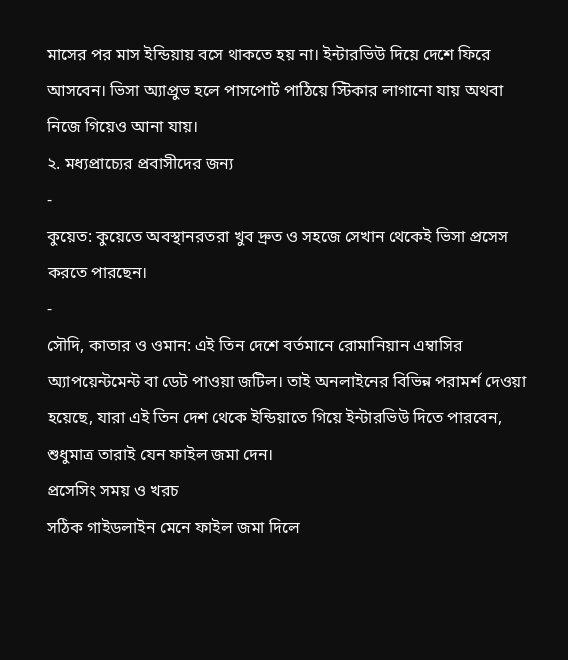মাসের পর মাস ইন্ডিয়ায় বসে থাকতে হয় না। ইন্টারভিউ দিয়ে দেশে ফিরে আসবেন। ভিসা অ্যাপ্রুভ হলে পাসপোর্ট পাঠিয়ে স্টিকার লাগানো যায় অথবা নিজে গিয়েও আনা যায়।
২. মধ্যপ্রাচ্যের প্রবাসীদের জন্য
-
কুয়েত: কুয়েতে অবস্থানরতরা খুব দ্রুত ও সহজে সেখান থেকেই ভিসা প্রসেস করতে পারছেন।
-
সৌদি, কাতার ও ওমান: এই তিন দেশে বর্তমানে রোমানিয়ান এম্বাসির অ্যাপয়েন্টমেন্ট বা ডেট পাওয়া জটিল। তাই অনলাইনের বিভিন্ন পরামর্শ দেওয়া হয়েছে, যারা এই তিন দেশ থেকে ইন্ডিয়াতে গিয়ে ইন্টারভিউ দিতে পারবেন, শুধুমাত্র তারাই যেন ফাইল জমা দেন।
প্রসেসিং সময় ও খরচ
সঠিক গাইডলাইন মেনে ফাইল জমা দিলে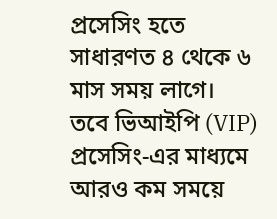প্রসেসিং হতে সাধারণত ৪ থেকে ৬ মাস সময় লাগে। তবে ভিআইপি (VIP) প্রসেসিং-এর মাধ্যমে আরও কম সময়ে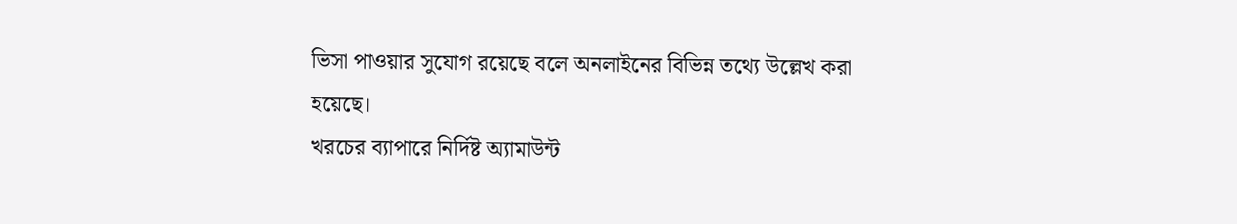ভিসা পাওয়ার সুযোগ রয়েছে বলে অনলাইনের বিভিন্ন তথ্যে উল্লেখ করা হয়েছে।
খরচের ব্যাপারে নির্দিষ্ট অ্যামাউন্ট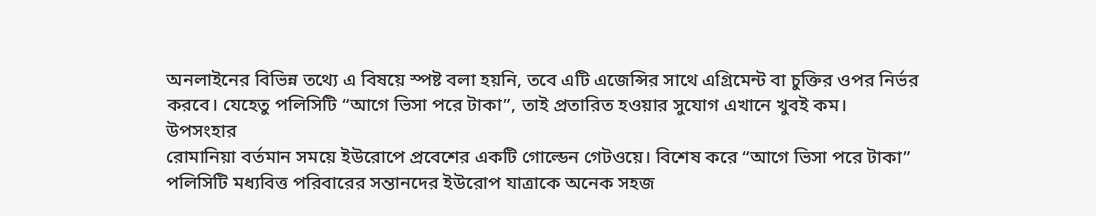অনলাইনের বিভিন্ন তথ্যে এ বিষয়ে স্পষ্ট বলা হয়নি, তবে এটি এজেন্সির সাথে এগ্রিমেন্ট বা চুক্তির ওপর নির্ভর করবে। যেহেতু পলিসিটি “আগে ভিসা পরে টাকা”, তাই প্রতারিত হওয়ার সুযোগ এখানে খুবই কম।
উপসংহার
রোমানিয়া বর্তমান সময়ে ইউরোপে প্রবেশের একটি গোল্ডেন গেটওয়ে। বিশেষ করে “আগে ভিসা পরে টাকা” পলিসিটি মধ্যবিত্ত পরিবারের সন্তানদের ইউরোপ যাত্রাকে অনেক সহজ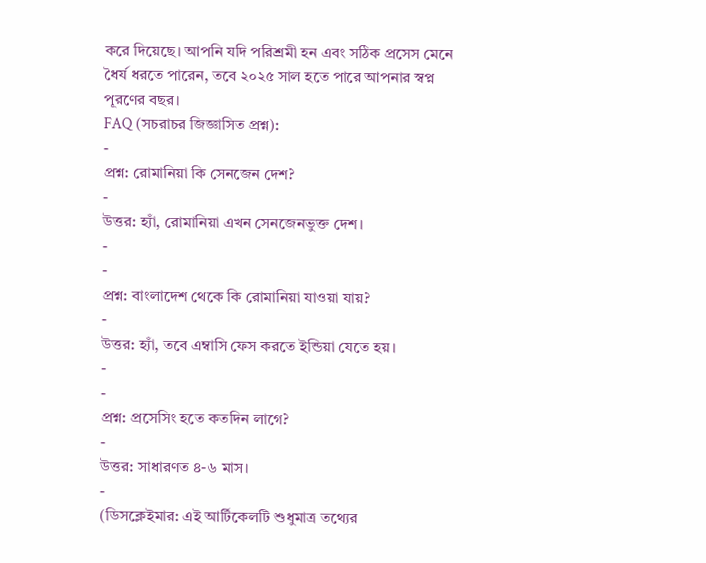করে দিয়েছে। আপনি যদি পরিশ্রমী হন এবং সঠিক প্রসেস মেনে ধৈর্য ধরতে পারেন, তবে ২০২৫ সাল হতে পারে আপনার স্বপ্ন পূরণের বছর।
FAQ (সচরাচর জিজ্ঞাসিত প্রশ্ন):
-
প্রশ্ন: রোমানিয়া কি সেনজেন দেশ?
-
উত্তর: হ্যাঁ, রোমানিয়া এখন সেনজেনভুক্ত দেশ।
-
-
প্রশ্ন: বাংলাদেশ থেকে কি রোমানিয়া যাওয়া যায়?
-
উত্তর: হ্যাঁ, তবে এম্বাসি ফেস করতে ইন্ডিয়া যেতে হয়।
-
-
প্রশ্ন: প্রসেসিং হতে কতদিন লাগে?
-
উত্তর: সাধারণত ৪-৬ মাস।
-
(ডিসক্লেইমার: এই আর্টিকেলটি শুধুমাত্র তথ্যের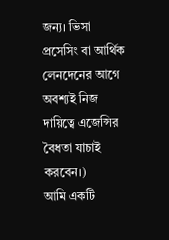জন্য। ভিসা প্রসেসিং বা আর্থিক লেনদেনের আগে অবশ্যই নিজ দায়িত্বে এজেন্সির বৈধতা যাচাই করবেন।)
আমি একটি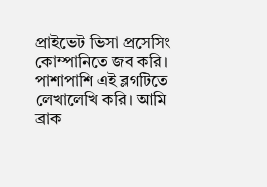প্রাইভেট ভিসা প্রসেসিং কোম্পানিতে জব করি। পাশাপাশি এই ব্লগটিতে লেখালেখি করি। আমি ব্রাক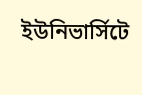ইউনিভার্সিটে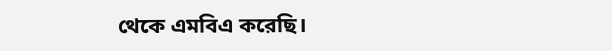থেকে এমবিএ করেছি।